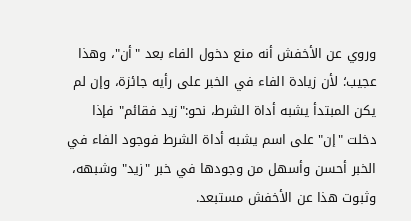وروي عن الأخفش أنه منع دخول الفاء بعد "أن"، وهذا عجيب؛ لأن زيادة الفاء في الخبر على رأيه جائزة، وإن لم يكن المبتدأ يشبه أداة الشرط، نحو:"زيد فقائم" فإذا دخلت "إن" على اسم يشبه أداة الشرط فوجود الفاء في الخبر أحسن وأسهل من وجودها في خبر "زيد" وشبهه، وثبوت هذا عن الأخفش مستبعد.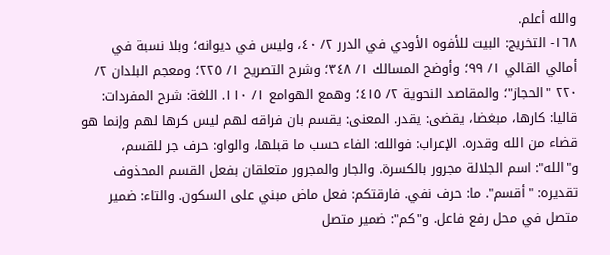والله أعلم.
١٦٨- التخريج: البيت للأفوه الأودي في الدرر ٢/ ٤٠، وليس في ديوانه؛ وبلا نسبة في أمالي القالي ١/ ٩٩؛ وأوضح المسالك ١/ ٣٤٨؛ وشرح التصريح ١/ ٢٢٥؛ ومعجم البلدان ٢/ ٢٢٠ "الحجاز"؛ والمقاصد النحوية ٢/ ٤١٥؛ وهمع الهوامع ١/ ١١٠. اللغة: شرح المفردات: قاليا: كارها، مبغضا، يقضى: يقدر. المعنى: يقسم بان فراقه لهم ليس كرها لهم وإنما هو قضاء من الله وقدره. الإعراب: فوالله: الفاء حسب ما قبلها، والواو: حرف جر للقسم، و"الله": اسم الجلالة مجرور بالكسرة. والجار والمجرور متعلقان بفعل القسم المحذوف تقديره: "أقسم". ما: حرف نفي. فارقتكم: فعل ماض مبني على السكون. والتاء: ضمير متصل في محل رفع فاعل. و"كم": ضمير متصل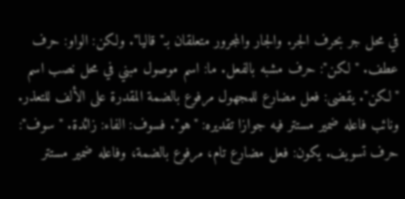في محل جر بحرف الجر. والجار والمجرور متعلقان بـ"قاليا". ولكن: الواو: حرف عطف. "لكن": حرف مشبه بالفعل. ما: اسم موصول مبني في محل نصب اسم "لكن". يقضى: فعل مضارع للمجهول مرفوع بالضمة المقدرة على الألف للتعذر. ونائب فاعله ضمير مستتر فيه جوازا تقديره: "هو". فسوف: الفاء: زائدة. "سوف": حرف تسويف. يكون: فعل مضارع تام، مرفوع بالضمة، وفاعله ضمير مستتر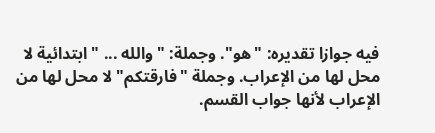فيه جوازا تقديره: "هو". وجملة: "والله ... " ابتدائية لا محل لها من الإعراب. وجملة "فارقتكم" لا محل لها من الإعراب لأنها جواب القسم.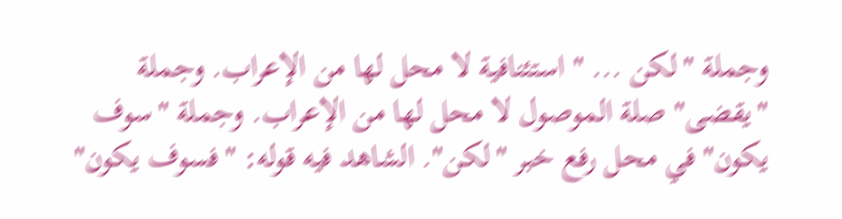وجملة "لكن ... " استئنافية لا محل لها من الإعراب. وجملة "يقضى" صلة الموصول لا محل لها من الإعراب. وجملة "سوف يكون" في محل رفع خبر "لكن". الشاهد فيه قوله: "فسوف يكون"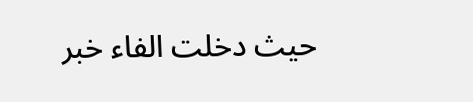حيث دخلت الفاء خبر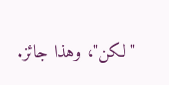"لكن"، وهذا جائز.